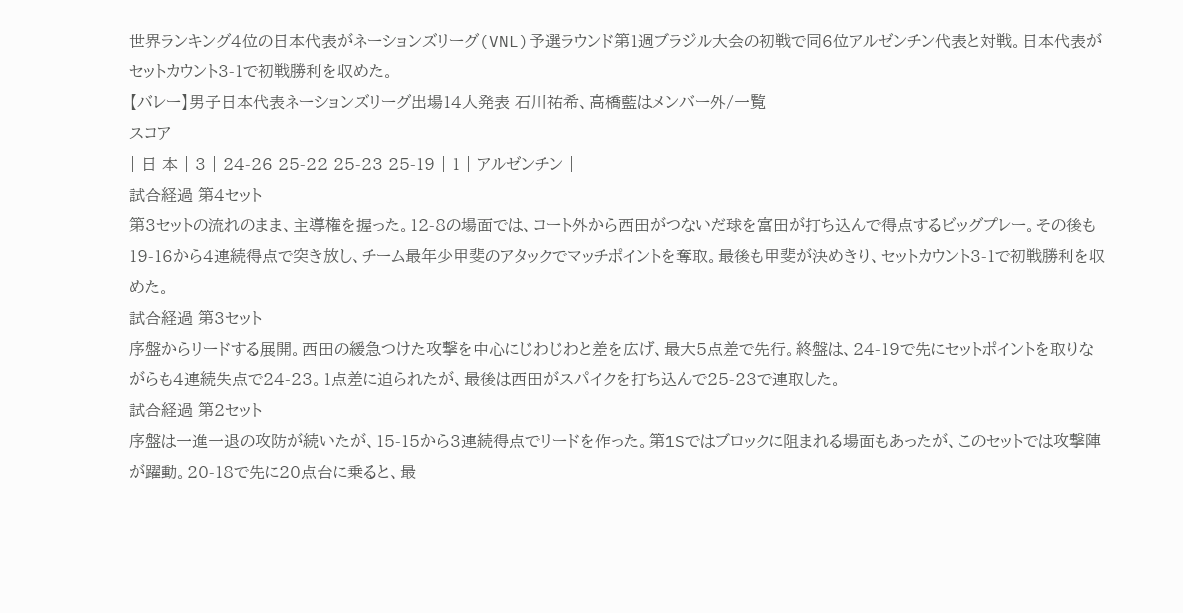世界ランキング4位の日本代表がネーションズリーグ(VNL)予選ラウンド第1週ブラジル大会の初戦で同6位アルゼンチン代表と対戦。日本代表がセットカウント3-1で初戦勝利を収めた。
【バレー】男子日本代表ネーションズリーグ出場14人発表 石川祐希、高橋藍はメンバー外/一覧
スコア
| 日 本 | 3 | 24-26 25-22 25-23 25-19 | 1 | アルゼンチン |
試合経過 第4セット
第3セットの流れのまま、主導権を握った。12-8の場面では、コート外から西田がつないだ球を富田が打ち込んで得点するビッグプレー。その後も19-16から4連続得点で突き放し、チーム最年少甲斐のアタックでマッチポイントを奪取。最後も甲斐が決めきり、セットカウント3-1で初戦勝利を収めた。
試合経過 第3セット
序盤からリードする展開。西田の緩急つけた攻撃を中心にじわじわと差を広げ、最大5点差で先行。終盤は、24-19で先にセットポイントを取りながらも4連続失点で24-23。1点差に迫られたが、最後は西田がスパイクを打ち込んで25-23で連取した。
試合経過 第2セット
序盤は一進一退の攻防が続いたが、15-15から3連続得点でリードを作った。第1Sではブロックに阻まれる場面もあったが、このセットでは攻撃陣が躍動。20-18で先に20点台に乗ると、最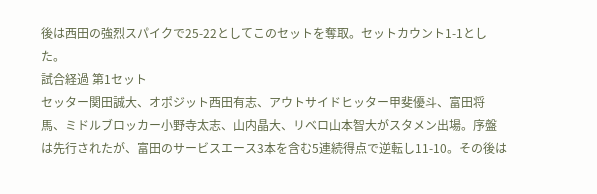後は西田の強烈スパイクで25-22としてこのセットを奪取。セットカウント1-1とした。
試合経過 第1セット
セッター関田誠大、オポジット西田有志、アウトサイドヒッター甲斐優斗、富田将馬、ミドルブロッカー小野寺太志、山内晶大、リベロ山本智大がスタメン出場。序盤は先行されたが、富田のサービスエース3本を含む5連続得点で逆転し11-10。その後は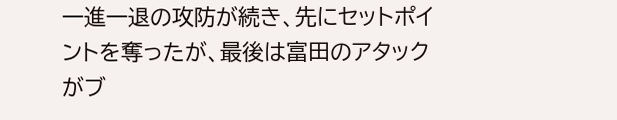一進一退の攻防が続き、先にセットポイントを奪ったが、最後は富田のアタックがブ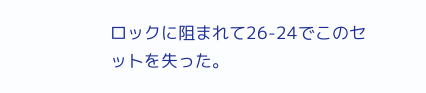ロックに阻まれて26-24でこのセットを失った。